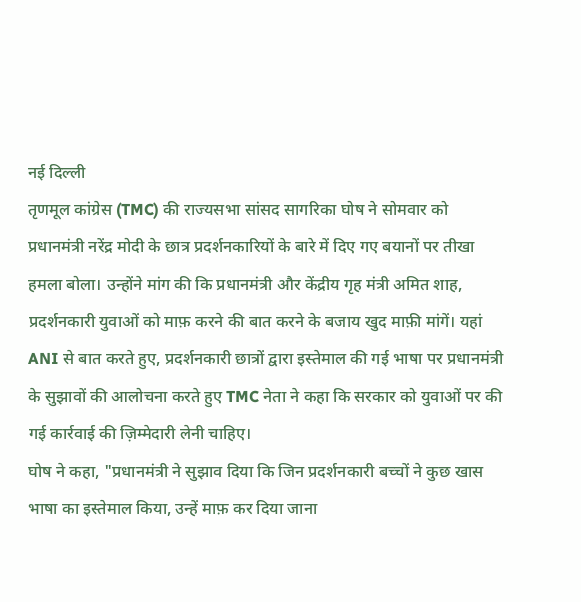नई दिल्ली
तृणमूल कांग्रेस (TMC) की राज्यसभा सांसद सागरिका घोष ने सोमवार को प्रधानमंत्री नरेंद्र मोदी के छात्र प्रदर्शनकारियों के बारे में दिए गए बयानों पर तीखा हमला बोला। उन्होंने मांग की कि प्रधानमंत्री और केंद्रीय गृह मंत्री अमित शाह, प्रदर्शनकारी युवाओं को माफ़ करने की बात करने के बजाय खुद माफ़ी मांगें। यहां ANI से बात करते हुए, प्रदर्शनकारी छात्रों द्वारा इस्तेमाल की गई भाषा पर प्रधानमंत्री के सुझावों की आलोचना करते हुए TMC नेता ने कहा कि सरकार को युवाओं पर की गई कार्रवाई की ज़िम्मेदारी लेनी चाहिए।
घोष ने कहा, "प्रधानमंत्री ने सुझाव दिया कि जिन प्रदर्शनकारी बच्चों ने कुछ खास भाषा का इस्तेमाल किया, उन्हें माफ़ कर दिया जाना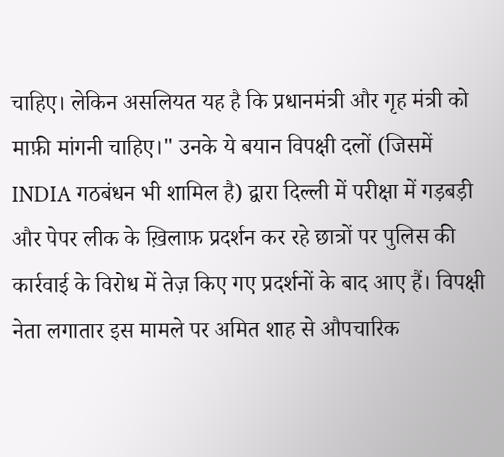चाहिए। लेकिन असलियत यह है कि प्रधानमंत्री और गृह मंत्री को माफ़ी मांगनी चाहिए।" उनके ये बयान विपक्षी दलों (जिसमें INDIA गठबंधन भी शामिल है) द्वारा दिल्ली में परीक्षा में गड़बड़ी और पेपर लीक के ख़िलाफ़ प्रदर्शन कर रहे छात्रों पर पुलिस की कार्रवाई के विरोध में तेज़ किए गए प्रदर्शनों के बाद आए हैं। विपक्षी नेता लगातार इस मामले पर अमित शाह से औपचारिक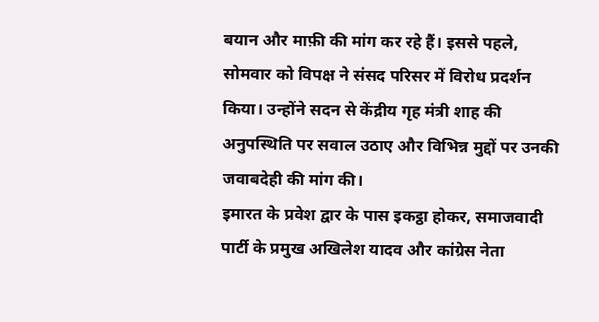बयान और माफ़ी की मांग कर रहे हैं। इससे पहले, सोमवार को विपक्ष ने संसद परिसर में विरोध प्रदर्शन किया। उन्होंने सदन से केंद्रीय गृह मंत्री शाह की अनुपस्थिति पर सवाल उठाए और विभिन्न मुद्दों पर उनकी जवाबदेही की मांग की।
इमारत के प्रवेश द्वार के पास इकट्ठा होकर, समाजवादी पार्टी के प्रमुख अखिलेश यादव और कांग्रेस नेता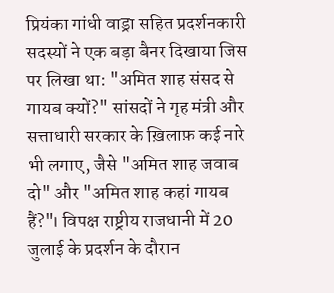प्रियंका गांधी वाड्रा सहित प्रदर्शनकारी सदस्यों ने एक बड़ा बैनर दिखाया जिस पर लिखा था: "अमित शाह संसद से गायब क्यों?" सांसदों ने गृह मंत्री और सत्ताधारी सरकार के ख़िलाफ़ कई नारे भी लगाए, जैसे "अमित शाह जवाब दो" और "अमित शाह कहां गायब हैं?"। विपक्ष राष्ट्रीय राजधानी में 20 जुलाई के प्रदर्शन के दौरान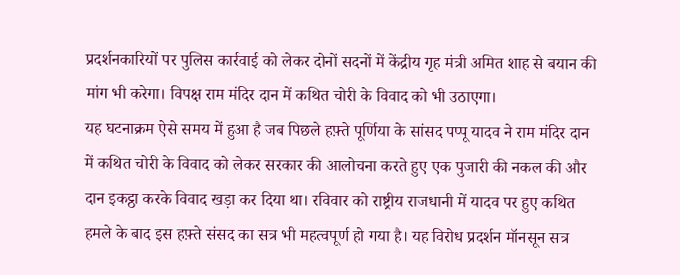प्रदर्शनकारियों पर पुलिस कार्रवाई को लेकर दोनों सदनों में केंद्रीय गृह मंत्री अमित शाह से बयान की मांग भी करेगा। विपक्ष राम मंदिर दान में कथित चोरी के विवाद को भी उठाएगा।
यह घटनाक्रम ऐसे समय में हुआ है जब पिछले हफ़्ते पूर्णिया के सांसद पप्पू यादव ने राम मंदिर दान में कथित चोरी के विवाद को लेकर सरकार की आलोचना करते हुए एक पुजारी की नकल की और दान इकट्ठा करके विवाद खड़ा कर दिया था। रविवार को राष्ट्रीय राजधानी में यादव पर हुए कथित हमले के बाद इस हफ़्ते संसद का सत्र भी महत्वपूर्ण हो गया है। यह विरोध प्रदर्शन मॉनसून सत्र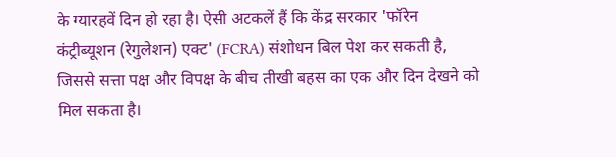के ग्यारहवें दिन हो रहा है। ऐसी अटकलें हैं कि केंद्र सरकार 'फॉरेन कंट्रीब्यूशन (रेगुलेशन) एक्ट' (FCRA) संशोधन बिल पेश कर सकती है, जिससे सत्ता पक्ष और विपक्ष के बीच तीखी बहस का एक और दिन देखने को मिल सकता है।